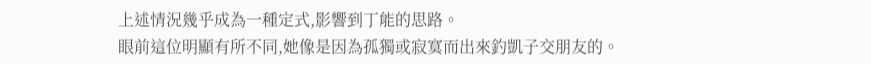上述情況幾乎成為一種定式,影響到丁能的思路。
眼前這位明顯有所不同,她像是因為孤獨或寂寞而出來釣凱子交朋友的。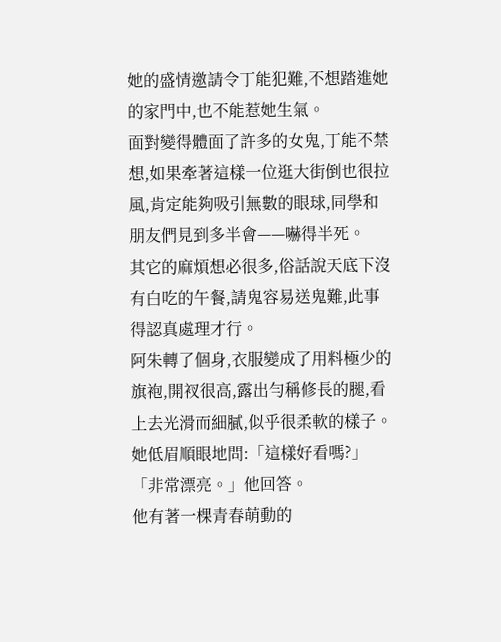她的盛情邀請令丁能犯難,不想踏進她的家門中,也不能惹她生氣。
面對變得體面了許多的女鬼,丁能不禁想,如果牽著這樣一位逛大街倒也很拉風,肯定能夠吸引無數的眼球,同學和朋友們見到多半會——嚇得半死。
其它的麻煩想必很多,俗話說天底下沒有白吃的午餐,請鬼容易送鬼難,此事得認真處理才行。
阿朱轉了個身,衣服變成了用料極少的旗袍,開衩很高,露出勻稱修長的腿,看上去光滑而細膩,似乎很柔軟的樣子。
她低眉順眼地問:「這樣好看嗎?」
「非常漂亮。」他回答。
他有著一棵青春萌動的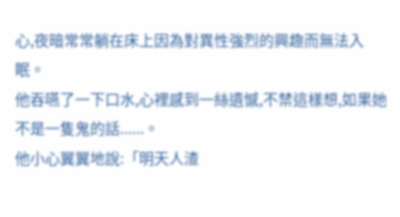心,夜暗常常躺在床上因為對異性強烈的興趣而無法入眠。
他吞嚥了一下口水,心裡感到一絲遺憾,不禁這樣想,如果她不是一隻鬼的話......。
他小心翼翼地說:「明天人渣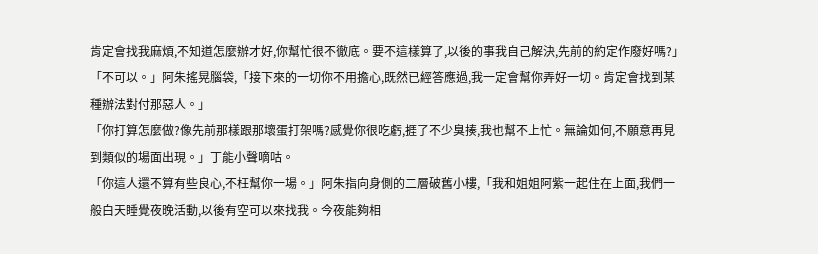肯定會找我麻煩,不知道怎麼辦才好,你幫忙很不徹底。要不這樣算了,以後的事我自己解決,先前的約定作廢好嗎?」
「不可以。」阿朱搖晃腦袋,「接下來的一切你不用擔心,既然已經答應過,我一定會幫你弄好一切。肯定會找到某種辦法對付那惡人。」
「你打算怎麼做?像先前那樣跟那壞蛋打架嗎?感覺你很吃虧,捱了不少臭揍,我也幫不上忙。無論如何,不願意再見到類似的場面出現。」丁能小聲嘀咕。
「你這人還不算有些良心,不枉幫你一場。」阿朱指向身側的二層破舊小樓,「我和姐姐阿紫一起住在上面,我們一般白天睡覺夜晚活動,以後有空可以來找我。今夜能夠相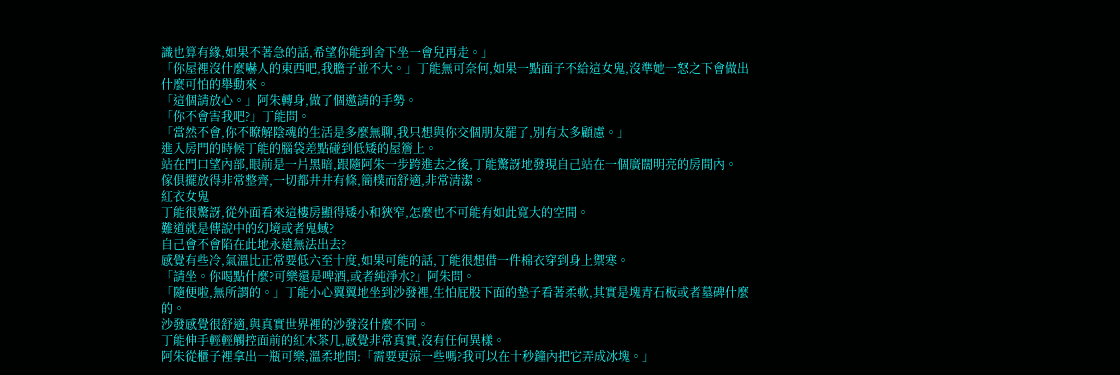識也算有緣,如果不著急的話,希望你能到舍下坐一會兒再走。」
「你屋裡沒什麼嚇人的東西吧,我膽子並不大。」丁能無可奈何,如果一點面子不給這女鬼,沒準她一怒之下會做出什麼可怕的舉動來。
「這個請放心。」阿朱轉身,做了個邀請的手勢。
「你不會害我吧?」丁能問。
「當然不會,你不瞭解陰魂的生活是多麼無聊,我只想與你交個朋友罷了,別有太多顧慮。」
進入房門的時候丁能的腦袋差點碰到低矮的屋簷上。
站在門口望內部,眼前是一片黑暗,跟隨阿朱一步跨進去之後,丁能驚訝地發現自己站在一個廣闊明亮的房間內。
傢俱擺放得非常整齊,一切都井井有條,簡樸而舒適,非常清潔。
紅衣女鬼
丁能很驚訝,從外面看來這樓房顯得矮小和狹窄,怎麼也不可能有如此寬大的空間。
難道就是傳說中的幻境或者鬼蜮?
自己會不會陷在此地永遠無法出去?
感覺有些冷,氣溫比正常要低六至十度,如果可能的話,丁能很想借一件棉衣穿到身上禦寒。
「請坐。你喝點什麼?可樂還是啤酒,或者純淨水?」阿朱問。
「隨便啦,無所謂的。」丁能小心翼翼地坐到沙發裡,生怕屁股下面的墊子看著柔軟,其實是塊青石板或者墓碑什麼的。
沙發感覺很舒適,與真實世界裡的沙發沒什麼不同。
丁能伸手輕輕觸控面前的紅木茶几,感覺非常真實,沒有任何異樣。
阿朱從櫃子裡拿出一瓶可樂,溫柔地問:「需要更涼一些嗎?我可以在十秒鐘內把它弄成冰塊。」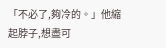「不必了,夠冷的。」他縮起脖子,想盡可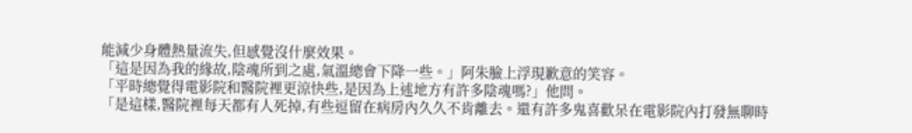能減少身體熱量流失,但感覺沒什麼效果。
「這是因為我的緣故,陰魂所到之處,氣溫總會下降一些。」阿朱臉上浮現歉意的笑容。
「平時總覺得電影院和醫院裡更涼快些,是因為上述地方有許多陰魂嗎?」他問。
「是這樣,醫院裡每天都有人死掉,有些逗留在病房內久久不肯離去。還有許多鬼喜歡呆在電影院內打發無聊時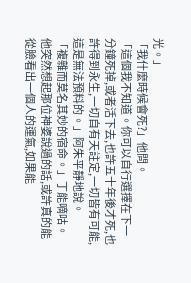光。」
「我什麼時候會死?」他問。
「這個我不知道。你可以自行選擇在下一分鐘死掉,或者活下去,也許五十年後才死,也許得到永生,一切自有天註定,一切皆有可能,這是無法預料的。」阿朱平靜地說。
「複雜而莫名其妙的宿命。」丁能嘀咕。
他突然想起那位神婆說過的話,或許真的能從臉看出一個人的運氣,如果能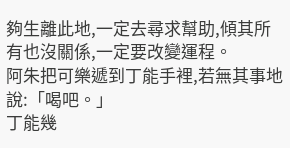夠生離此地,一定去尋求幫助,傾其所有也沒關係,一定要改變運程。
阿朱把可樂遞到丁能手裡,若無其事地說:「喝吧。」
丁能幾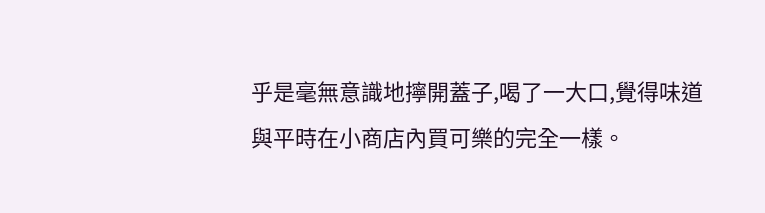乎是毫無意識地擰開蓋子,喝了一大口,覺得味道與平時在小商店內買可樂的完全一樣。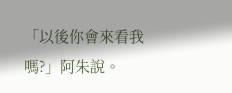「以後你會來看我嗎?」阿朱說。